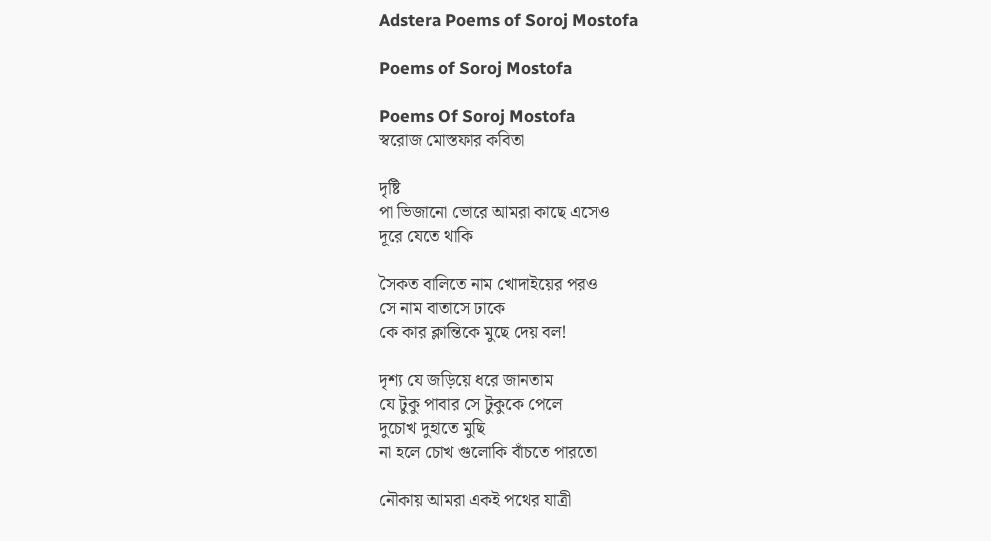Adstera Poems of Soroj Mostofa

Poems of Soroj Mostofa

Poems Of Soroj Mostofa
স্বরোজ মোস্তফার কবিতা

দৃষ্টি
পা ভিজানো ভোরে আমরা কাছে এসেও
দূরে যেতে থাকি

সৈকত বালিতে নাম খোদাইয়ের পরও
সে নাম বাতাসে ঢাকে
কে কার ক্লান্তিকে মুছে দেয় বল!

দৃশ্য যে জড়িয়ে ধরে জানতাম
যে টুকু পাবার সে টুকুকে পেলে
দুচোখ দুহাতে মুছি
না হলে চোখ গুলোকি বাঁচতে পারতো

নৌকায় আমরা একই পথের যাত্রী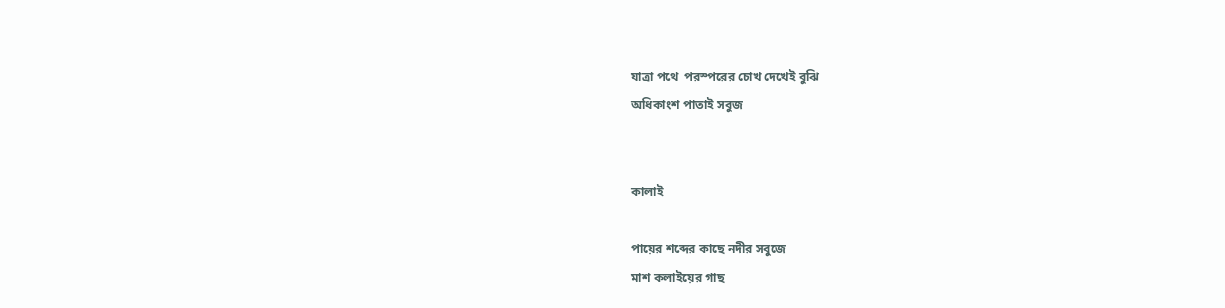যাত্রা পথে  পরস্পরের চোখ দেখেই বুঝি
অধিকাংশ পাতাই সবুজ


কালাই

পায়ের শব্দের কাছে নদীর সবুজে
মাশ কলাইয়ের গাছ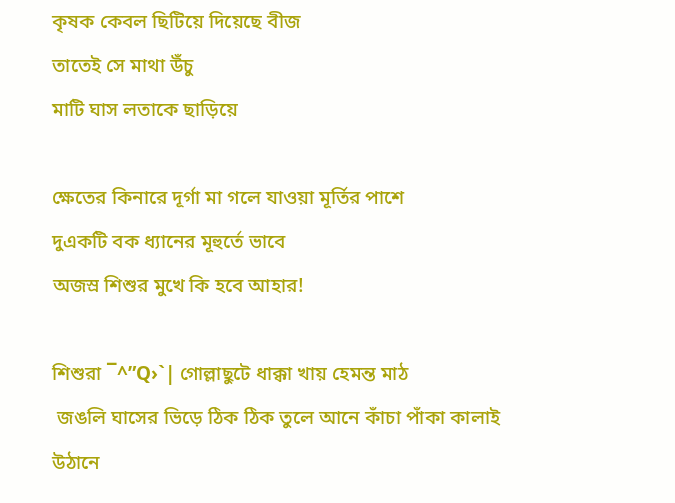কৃষক কেবল ছিটিয়ে দিয়েছে বীজ
তাতেই সে মাথা উঁচু
মাটি ঘাস লতাকে ছাড়িয়ে

ক্ষেতের কিনারে দূর্গা মা গলে যাওয়া মূর্তির পাশে
দুএকটি বক ধ্যানের মূহুর্তে ভাবে
অজস্র শিশুর মুখে কি হবে আহার!

শিশুরা ¯^”Q›`| গোল্লাছুটে ধাক্কা খায় হেমন্ত মাঠ
 জঙলি ঘাসের ভিড়ে ঠিক ঠিক তুলে আনে কাঁচা পাঁকা কালাই
উঠানে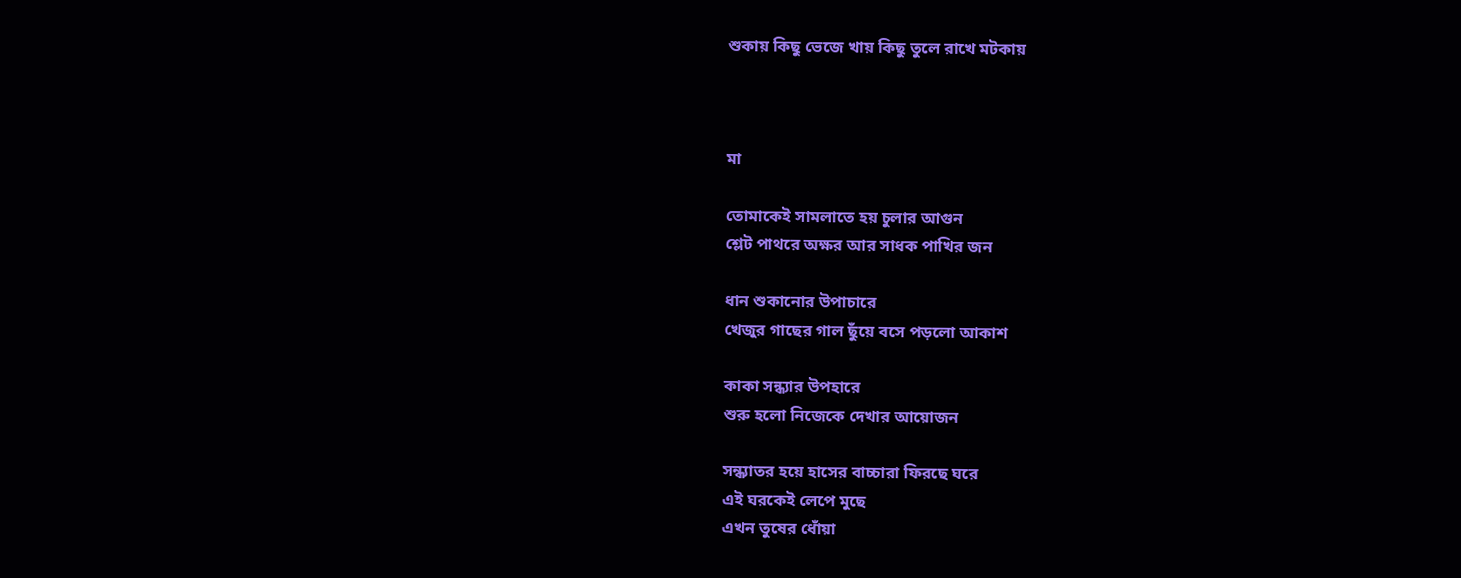শুকায় কিছু ভেজে খায় কিছু তুলে রাখে মটকায়



মা

তোমাকেই সামলাতে হয় চুলার আগুন
শ্লেট পাথরে অক্ষর আর সাধক পাখির জন

ধান শুকানোর উপাচারে
খেজুর গাছের গাল ছুঁয়ে বসে পড়লো আকাশ

কাকা সন্ধ্যার উপহারে
শুরু হলো নিজেকে দেখার আয়োজন

সন্ধ্যাতর হয়ে হাসের বাচ্চারা ফিরছে ঘরে
এই ঘরকেই লেপে মুছে
এখন তুষের ধোঁয়া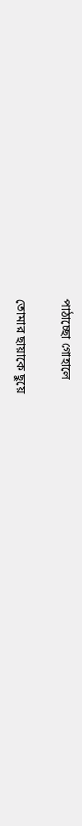পাঠাচ্ছো গোহালে

তোমার ছায়াকে ছুয়ে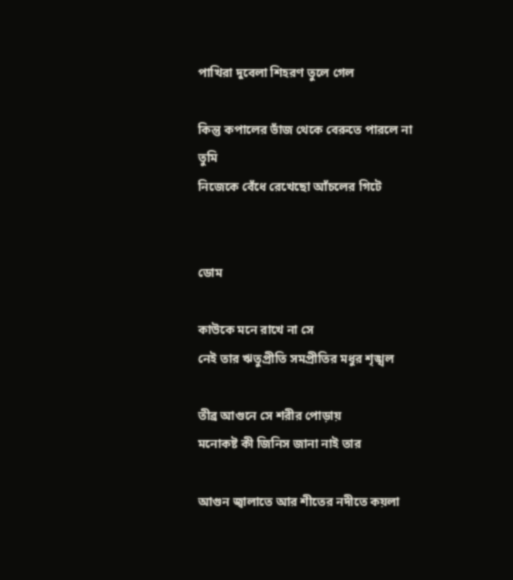পাখিরা দুবেলা শিহরণ তুলে গেল

কিন্তু কপালের ভাঁজ থেকে বেরুতে পারলে না তুমি
নিজেকে বেঁধে রেখেছো আঁচলের গিটে


ডোম

কাউকে মনে রাখে না সে
নেই তার ঋতুপ্রীতি সমপ্রীতির মধুর শৃঙ্খল

তীব্র আগুনে সে শরীর পোড়ায়
মনোকষ্ট কী জিনিস জানা নাই তার

আগুন জ্বালাতে আর শীতের নদীতে কয়লা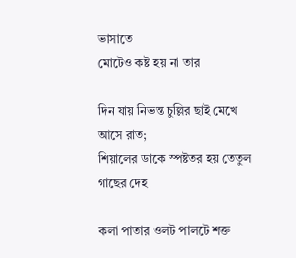ভাসাতে
মোটেও কষ্ট হয় না তার

দিন যায় নিভন্ত চুল্লির ছাই মেখে আসে রাত;
শিয়ালের ডাকে স্পষ্টতর হয় তেতুল গাছের দেহ

কলা পাতার ওলট পালটে শক্ত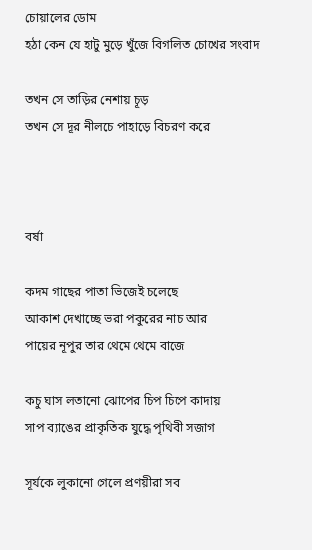চোয়ালের ডোম
হঠা কেন যে হাটু মুড়ে খুঁজে বিগলিত চোখের সংবাদ

তখন সে তাড়ির নেশায় চূড়
তখন সে দূর নীলচে পাহাড়ে বিচরণ করে



বর্ষা

কদম গাছের পাতা ভিজেই চলেছে
আকাশ দেখাচ্ছে ভরা পকুরের নাচ আর
পায়ের নূপুর তার থেমে থেমে বাজে

কচু ঘাস লতানো ঝোপের চিপ চিপে কাদায়
সাপ ব্যাঙের প্রাকৃতিক যুদ্ধে পৃথিবী সজাগ

সূর্যকে লুকানো গেলে প্রণয়ীরা সব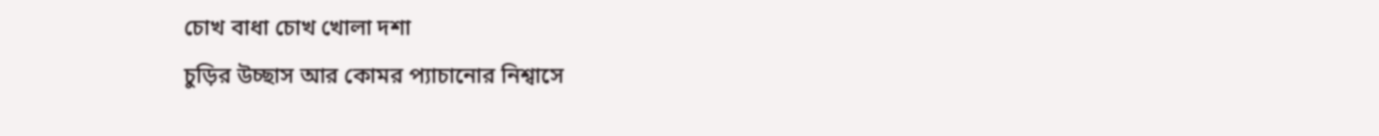চোখ বাধা চোখ খোলা দশা
চুড়ির উচ্ছাস আর কোমর প্যাচানোর নিশ্বাসে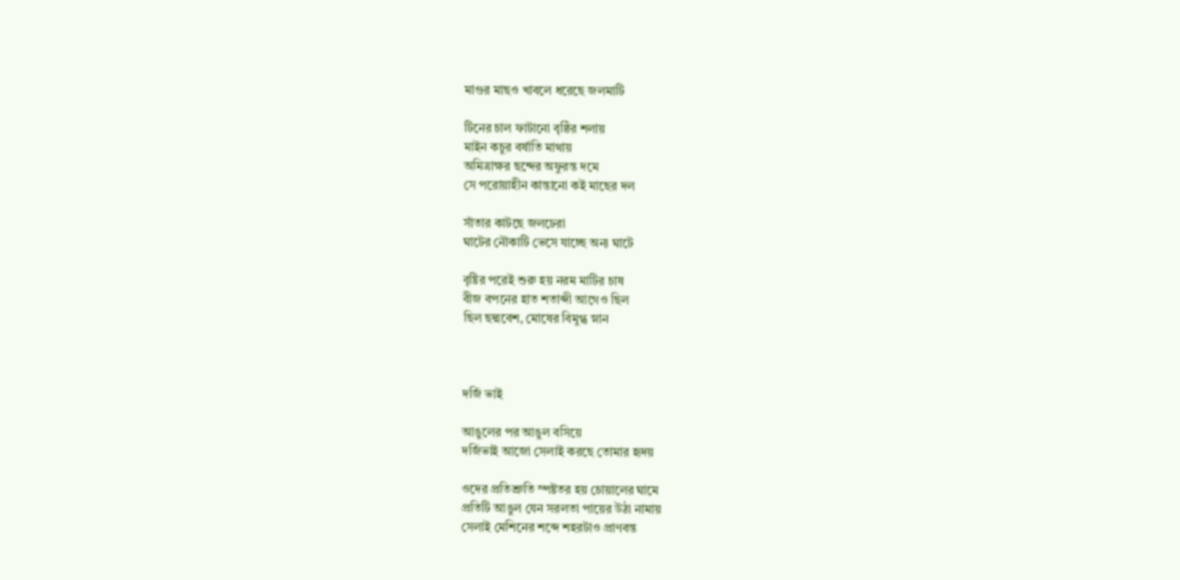মাগুর মাছও খাবলে ধরেছে জলমাটি

টিনের চাল ফাটানো বৃষ্ঠির শলায়
মাইন কচুর বর্ষাতি মাথায়
অমিত্রাক্ষর ছন্দের অফুরন্ত দমে
সে পরোয়াহীন কান্তানো কই মাছের দল

সাঁতার কাটছে জলঢেরা
ঘাটের নৌকাটি ভেসে যাচ্ছে অন্য ঘাটে

বৃষ্টির পরেই শুরু হয় নরম মাটির চাষ
বীজ বপনের হাত শতাব্দী আগেও ছিল
ছিল ছদ্মবেশ, মোষের বিমুগ্ধ স্নান



দর্জি ভাই

আঙুলের পর আঙুল বসিয়ে
দর্জিভাই আজো সেলাই করছে তোমার হৃদয়

ওদের প্রতিশ্রুতি স্পষ্টতর হয় চোয়ালের ঘামে
প্রতিটি আঙুল যেন সরলতা পায়ের উঠা নামায়
সেলাই মেশিনের শব্দে শহরটাও প্রাণবন্ত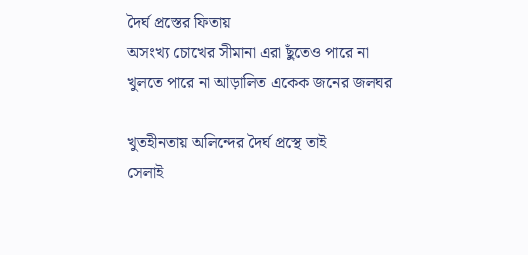দৈর্ঘ প্রস্তের ফিতায়
অসংখ্য চোখের সীমানা এরা ছুঁতেও পারে না
খুলতে পারে না আড়ালিত একেক জনের জলঘর

খুতহীনতায় অলিন্দের দৈর্ঘ প্রস্থে তাই
সেলাই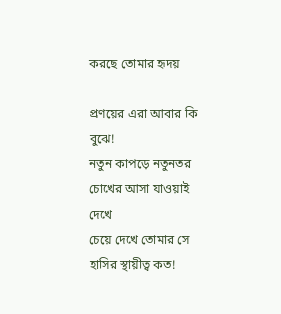করছে তোমার হৃদয়

প্রণয়ের এরা আবার কি বুঝে!
নতুন কাপড়ে নতুনতর চোখের আসা যাওয়াই দেখে
চেয়ে দেখে তোমার সে হাসির স্থায়ীত্ব কত!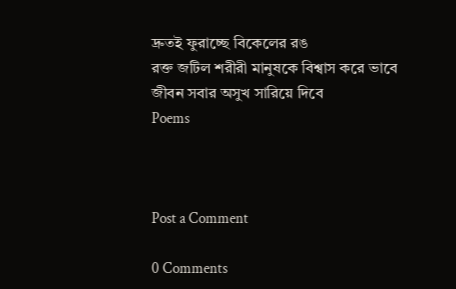দ্রুতই ফুরাচ্ছে বিকেলের রঙ
রক্ত জটিল শরীরী মানুষকে বিশ্বাস করে ভাবে
জীবন সবার অসুখ সারিয়ে দিবে
Poems



Post a Comment

0 Comments